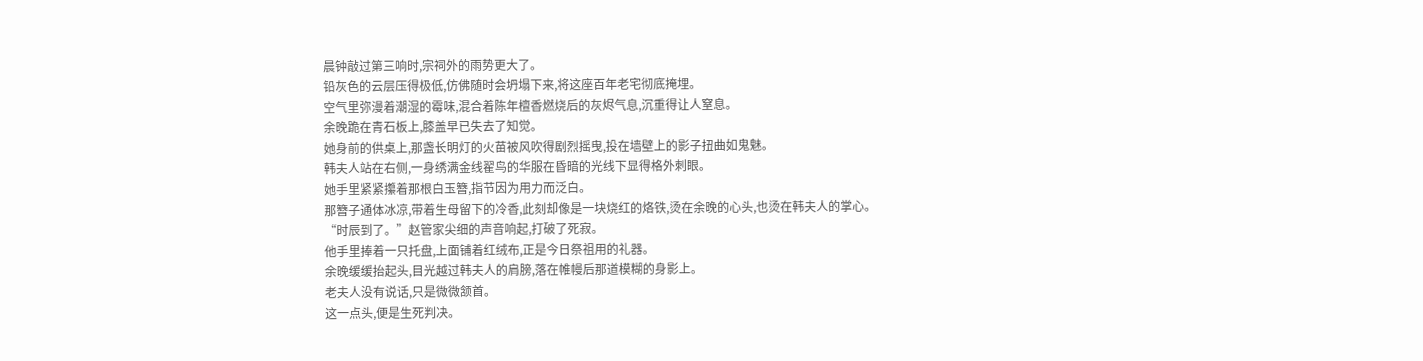晨钟敲过第三响时,宗祠外的雨势更大了。
铅灰色的云层压得极低,仿佛随时会坍塌下来,将这座百年老宅彻底掩埋。
空气里弥漫着潮湿的霉味,混合着陈年檀香燃烧后的灰烬气息,沉重得让人窒息。
余晚跪在青石板上,膝盖早已失去了知觉。
她身前的供桌上,那盏长明灯的火苗被风吹得剧烈摇曳,投在墙壁上的影子扭曲如鬼魅。
韩夫人站在右侧,一身绣满金线翟鸟的华服在昏暗的光线下显得格外刺眼。
她手里紧紧攥着那根白玉簪,指节因为用力而泛白。
那簪子通体冰凉,带着生母留下的冷香,此刻却像是一块烧红的烙铁,烫在余晚的心头,也烫在韩夫人的掌心。
“时辰到了。”赵管家尖细的声音响起,打破了死寂。
他手里捧着一只托盘,上面铺着红绒布,正是今日祭祖用的礼器。
余晚缓缓抬起头,目光越过韩夫人的肩膀,落在帷幔后那道模糊的身影上。
老夫人没有说话,只是微微颔首。
这一点头,便是生死判决。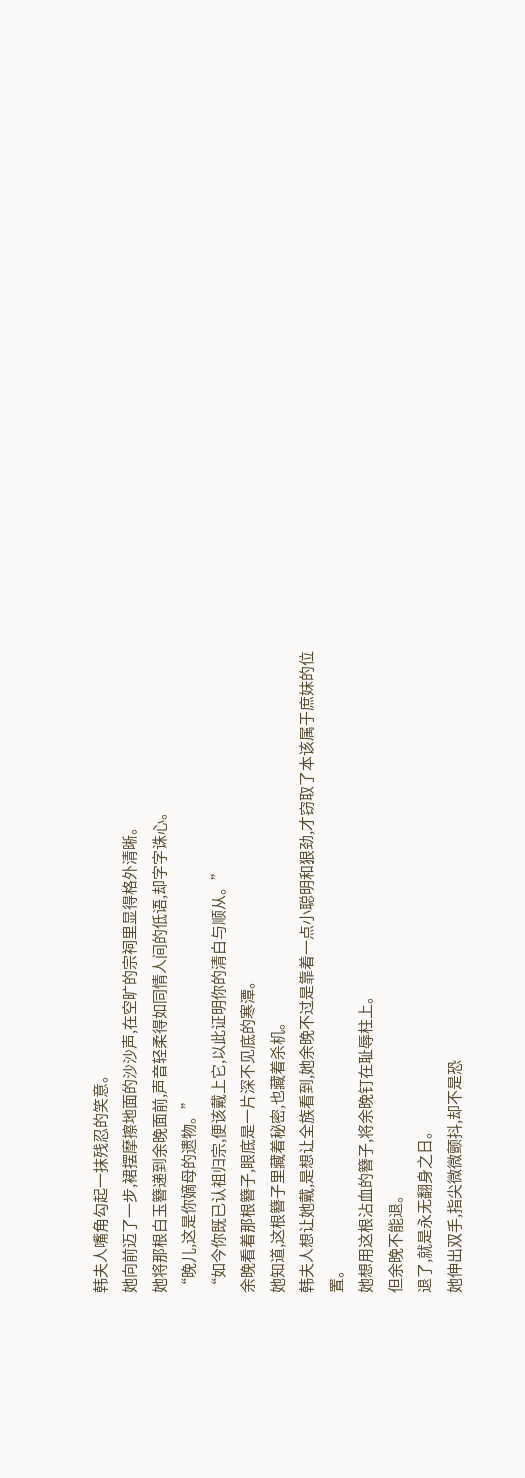韩夫人嘴角勾起一抹残忍的笑意。
她向前迈了一步,裙摆摩擦地面的沙沙声,在空旷的宗祠里显得格外清晰。
她将那根白玉簪递到余晚面前,声音轻柔得如同情人间的低语,却字字诛心。
“晚儿,这是你嫡母的遗物。”
“如今你既已认祖归宗,便该戴上它,以此证明你的清白与顺从。”
余晚看着那根簪子,眼底是一片深不见底的寒潭。
她知道,这根簪子里藏着秘密,也藏着杀机。
韩夫人想让她戴,是想让全族看到,她余晚不过是靠着一点小聪明和狠劲,才窃取了本该属于庶妹的位置。
她想用这根沾血的簪子,将余晚钉在耻辱柱上。
但余晚不能退。
退了,就是永无翻身之日。
她伸出双手,指尖微微颤抖,却不是恐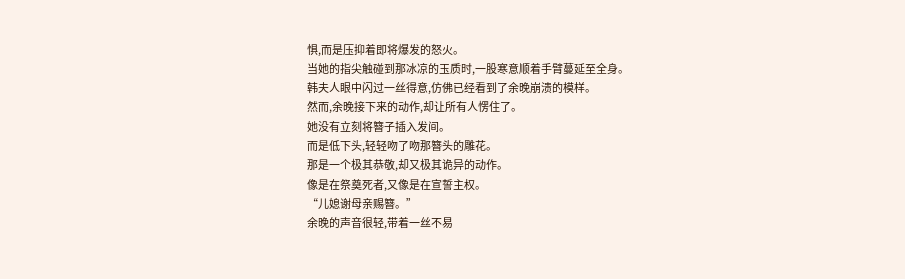惧,而是压抑着即将爆发的怒火。
当她的指尖触碰到那冰凉的玉质时,一股寒意顺着手臂蔓延至全身。
韩夫人眼中闪过一丝得意,仿佛已经看到了余晚崩溃的模样。
然而,余晚接下来的动作,却让所有人愣住了。
她没有立刻将簪子插入发间。
而是低下头,轻轻吻了吻那簪头的雕花。
那是一个极其恭敬,却又极其诡异的动作。
像是在祭奠死者,又像是在宣誓主权。
“儿媳谢母亲赐簪。”
余晚的声音很轻,带着一丝不易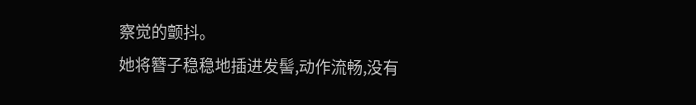察觉的颤抖。
她将簪子稳稳地插进发髻,动作流畅,没有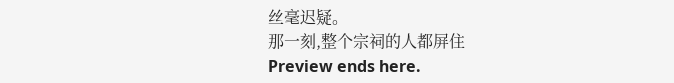丝毫迟疑。
那一刻,整个宗祠的人都屏住
Preview ends here.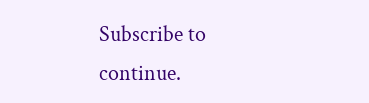Subscribe to continue.